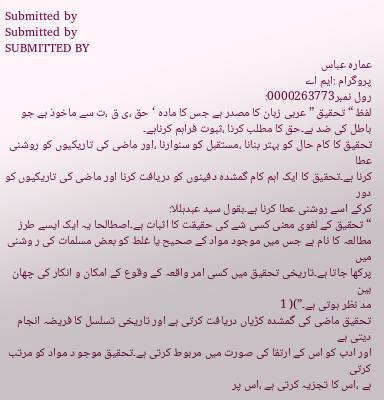Submitted by
Submitted by
SUBMITTED BY
عمارہ عباس
پروگرام :ایم اے
رول نمبر0000263773:
لفظ “ تحقیق ” عربی زبان کا مصدر ہے جس کا مادہ ‘حق ،ی ق ،ت سے ماخوذ ہے جو
باطل کی ضد ہے۔حق کا مطلب کرنا ،ثبوت فراہم کرناہے۔
تحقیق کا کام حال کو بہتر بنانا ،مستقبل کو سنوارنا ،اور ماضی کی تاریکیوں کو روشنی عطا
کرنا ہے۔تحقیق کا ایک اہم کام گمشدہ دفینوں کو دریافت کرنا اور ماضی کی تاریکیوں کو دور
کرکے اسے روشنی عطا کرنا ہے۔بقول سید عبدہللا:
“ تحقیق کے لغوی معنی کسی شے کی حقیقت کا اثبات ہے۔اصطالحا یہ ایک ایسے طرز
مطالعہ کا نام ہے جس میں موجود مواد کے صحیح یا غلط کو بعض مسلمات کی ر وشنی میں
پرکھا جاتا ہے۔تاریخی تحقیق میں کسی امر واقعہ کے وقوع کے امکان و انکار کی چھان بین
مد نظر ہوتی ہے۔”)( 1
تحقیق ماضی کی گمشدہ کڑیاں دریافت کرتی ہے اور تاریخی تسلسل کا فریضہ انجام دیتی ہے
اور ادب کو اس کے ارتقا کی صورت میں مربوط کرتی ہے۔تحقیق موجو د مواد کو مرتب کرتی
ہے ،اس کا تجزیہ کرتی ہے ،اس پر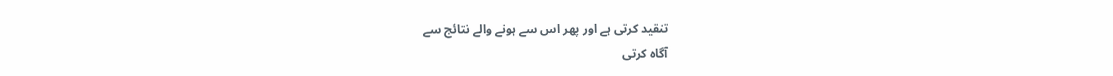تنقید کرتی ہے اور پھر اس سے ہونے والے نتائج سے
آگاہ کرتی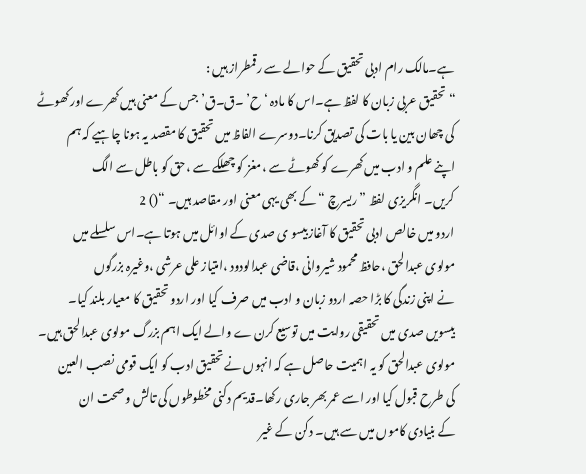ہے۔مالک رام ادبی تحقیق کے حوالے سے رقمطراز ہیں :
“ تحقیق عربی زبان کا لفظ ہے۔اس کا مادہ ‘ ح’ ۔ق۔ق’ جس کے معنی ہیں کھرے اور کھوٹے
کی چھان بین یا بات کی تصدیق کرنا۔دوسرے الفاظ میں تحقیق کا مقصد یہ ہونا چاہیے کہ ہم
اپنے علم و ادب میں کھرے کو کھوٹے سے ،مغز کو چھلکے سے ،حق کو باطل سے الگ
کریں۔ انگریزی لفظ ” ریسرچ “ کے بھی یہی معنی اور مقاصد ہیں۔ “() 2
اردو میں خالص ادبی تحقیق کا آغازبیسو ی صدی کے اوائل میں ہوتا ہے۔اس سلسلے میں
مولوی عبدالحق ،حافظ محمود شیروانی ،قاضی عبدالودود ،امتیاز علی عرشی ،وغیرہ بزرگوں
نے اپنی زندگی کا بڑا حصہ اردو زبان و ادب میں صرف کیا اور اردو تحقیق کا معیار بلند کیا۔
بیسویں صدی میں تحقیقی روایت میں توسیع کرن ے والے ایک اہم بزرگ مولوی عبدالحق ہیں۔
مولوی عبدالحق کو یہ اہمیت حاصل ہے کہ انہوں نے تحقیق ادب کو ایک قومی نصب العین
کی طرح قبول کیا اور اسے عمر بھر جاری رکھا۔قدیم دکنی مخطوطوں کی تالش وصحت ان
کے بنیادی کاموں میں سے ہیں۔ دکن کے غیر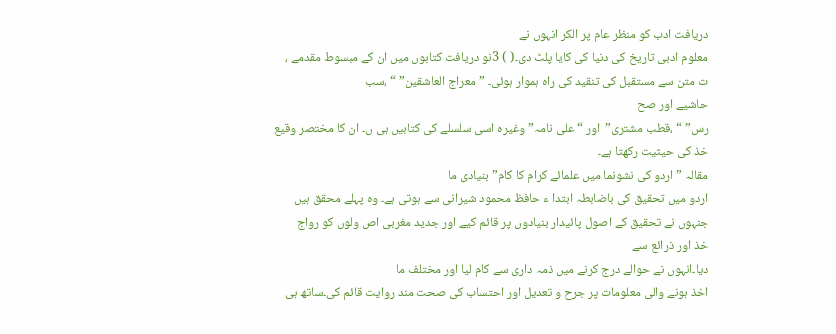دریافت ادب کو منظر عام پر الکر انہوں نے
معلوم ادبی تاریخ کی دنیا کی کایا پلٹ دی۔( ) 3نو دریافت کتابوں میں ان کے مبسوط مقدمے ،
ت متن سے مستقبل کی تنقید کی راہ ہموار ہوئی۔ ” معراج العاشقین” “ ،سب
حاشیے اور صح
رس” “ ،قطب مشتری”اور “ علی نامہ” وغیرہ اسی سلسلے کی کتابیں ہی ں۔ ان کا مختصر وقیع
خذ کی حیثیت رکھتا ہے۔
مقالہ ” اردو کی نشونما میں علمائے کرام کا کام” بنیادی ما
اردو میں تحقیق کی باضابطہ ابتدا ء حافظ محمود شیرانی سے ہوتی ہے۔ وہ پہلے محقق ہیں
جنہوں نے تحقیق کے اصول پائیدار بنیادوں پر قائم کیے اور جدید مغربی اص ولوں کو رواج
خذ اور ذرائع سے
دیا۔انہوں نے حوالے درج کرنے میں ذمہ داری سے کام لیا اور مختلف ما
اخذ ہونے والی معلومات پر جرح و تعدیل اور احتساب کی صحت مند روایت قائم کی۔ساتھ ہی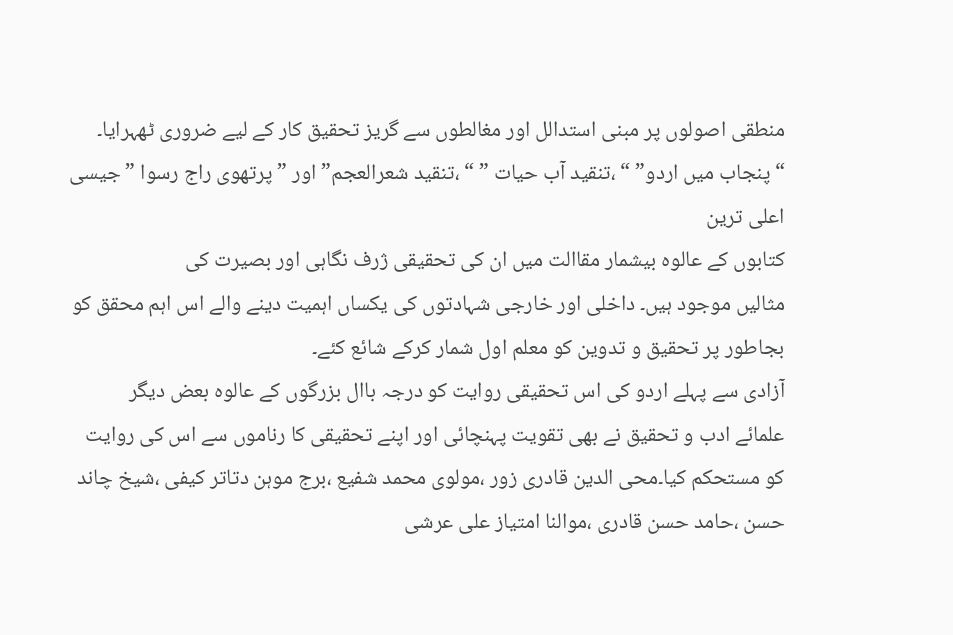منطقی اصولوں پر مبنی استدالل اور مغالطوں سے گریز تحقیق کار کے لیے ضروری ٹھہرایا۔
“ پنجاب میں اردو” “ ،تنقید آب حیات ” “ ،تنقید شعرالعجم” اور ” پرتھوی راج رسوا ” جیسی
اعلی ترین
کتابوں کے عالوہ بیشمار مقاالت میں ان کی تحقیقی ژرف نگاہی اور بصیرت کی
مثالیں موجود ہیں۔ داخلی اور خارجی شہادتوں کی یکساں اہمیت دینے والے اس اہم محقق کو
بجاطور پر تحقیق و تدوین کو معلم اول شمار کرکے شائع کئے۔
آزادی سے پہلے اردو کی اس تحقیقی روایت کو درجہ باال بزرگوں کے عالوہ بعض دیگر
علمائے ادب و تحقیق نے بھی تقویت پہنچائی اور اپنے تحقیقی کا رناموں سے اس کی روایت
کو مستحکم کیا۔محی الدین قادری زور ،مولوی محمد شفیع ،برج موہن دتاتر کیفی ،شیخ چاند
حسن ،حامد حسن قادری ،موالنا امتیاز علی عرشی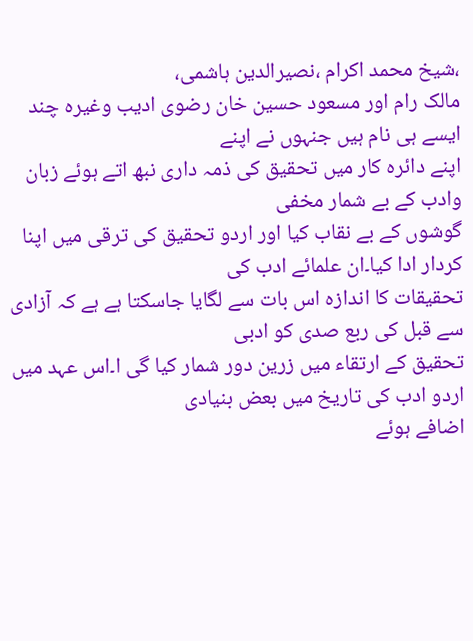،شیخ محمد اکرام ،نصیرالدین ہاشمی،
مالک رام اور مسعود حسین خان رضوی ادیب وغیرہ چند ایسے ہی نام ہیں جنہوں نے اپنے
اپنے دائرہ کار میں تحقیق کی ذمہ داری نبھ اتے ہوئے زبان وادب کے بے شمار مخفی
گوشوں کے بے نقاب کیا اور اردو تحقیق کی ترقی میں اپنا کردار ادا کیا۔ان علمائے ادب کی
تحقیقات کا اندازہ اس بات سے لگایا جاسکتا ہے ہے کہ آزادی سے قبل کی ربع صدی کو ادبی
تحقیق کے ارتقاء میں زرین دور شمار کیا گی ا۔اس عہد میں اردو ادب کی تاریخ میں بعض بنیادی
اضافے ہوئے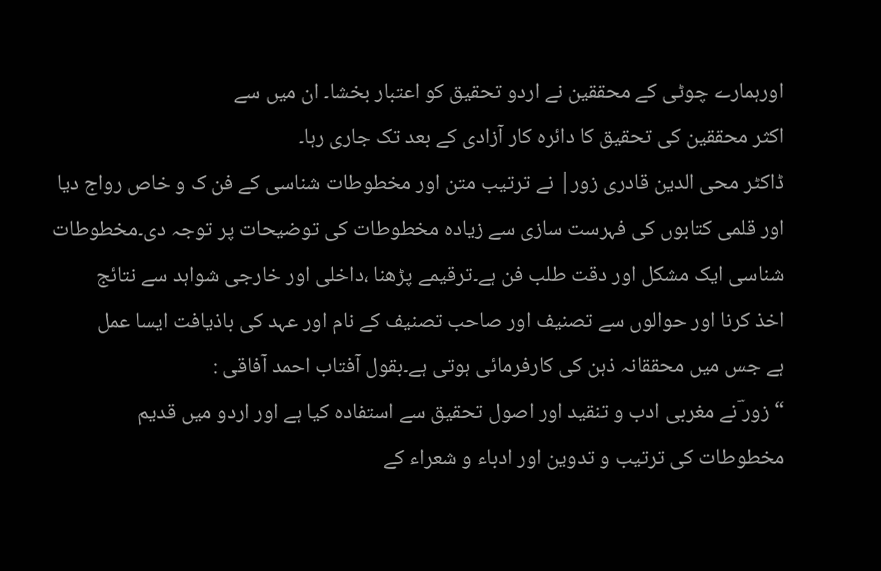اورہمارے چوٹی کے محققین نے اردو تحقیق کو اعتبار بخشا۔ ان میں سے
اکثر محققین کی تحقیق کا دائرہ کار آزادی کے بعد تک جاری رہا۔
ڈاکٹر محی الدین قادری زور| نے ترتیب متن اور مخطوطات شناسی کے فن ک و خاص رواج دیا
اور قلمی کتابوں کی فہرست سازی سے زیادہ مخطوطات کی توضیحات پر توجہ دی۔مخطوطات
شناسی ایک مشکل اور دقت طلب فن ہے۔ترقیمے پڑھنا ،داخلی اور خارجی شواہد سے نتائج
اخذ کرنا اور حوالوں سے تصنیف اور صاحب تصنیف کے نام اور عہد کی باذیافت ایسا عمل
ہے جس میں محققانہ ذہن کی کارفرمائی ہوتی ہے۔بقول آفتاب احمد آفاقی :
“زور ؔنے مغربی ادب و تنقید اور اصول تحقیق سے استفادہ کیا ہے اور اردو میں قدیم
مخطوطات کی ترتیب و تدوین اور ادباء و شعراء کے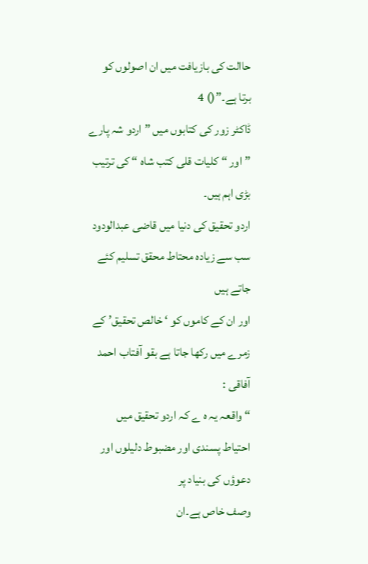حاالت کی بازیافت میں ان اصولوں کو
برتا ہے۔”() 4
ڈاکٹر زور کی کتابوں میں ” اردو شہ پارے ” اور “ کلیات قلی کتب شاہ “ کی ترتیب بڑی اہم ہیں۔
اردو تحقیق کی دنیا میں قاضی عبدالودود سب سے زیادہ محتاط محقق تسلیم کئے جاتے ہیں
اور ان کے کاموں کو ‘ خالص تحقیق’ کے زمرے میں رکھا جاتا ہے بقو آفتاب احمد آفاقی :
“ واقعہ یہ ہ ے کہ اردو تحقیق میں احتیاط پسندی اور مضبوط دلیلوں اور دعوؤں کی بنیاد پر
وصف خاص ہے۔ان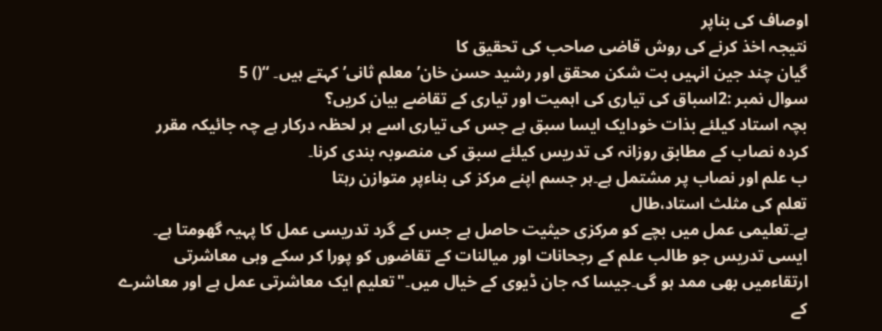اوصاف کی بناپر
نتیجہ اخذ کرنے کی روش قاضی صاحب کی تحقیق کا
گیان چند جین انہیں بت شکن محقق اور رشید حسن خان’ معلم ثانی’ کہتے ہیں۔ “() 5
سوال نمبر :2اسباق کی تیاری کی اہمیت اور تیاری کے تقاضے بیان کریں؟
بچہ استاد کیلئے بذات خودایک ایسا سبق ہے جس کی تیاری اسے ہر لحظہ درکار ہے چہ جائیکہ مقرر
کردہ نصاب کے مطابق روزانہ کی تدریس کیلئے سبق کی منصوبہ بندی کرنا۔
ب علم اور نصاب پر مشتمل ہے۔ہر جسم اپنے مرکز کی بناءپر متوازن رہتا
تعلم کی مثلث استاد،طال
ہے۔تعلیمی عمل میں بچے کو مرکزی حیثیت حاصل ہے جس کے گرد تدریسی عمل کا پہیہ گھومتا ہے۔
ایسی تدریس جو طالب علم کے رجحانات اور میالنات کے تقاضوں کو پورا کر سکے وہی معاشرتی
ارتقاءمیں بھی ممد ہو گی۔جیسا کہ جان ڈیوی کے خیال میں۔"تعلیم ایک معاشرتی عمل ہے اور معاشرے
کے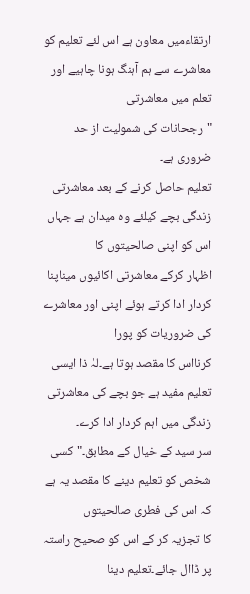ارتقاءمیں معاون ہے اس لئے تعلیم کو معاشرے سے ہم آہنگ ہونا چاہیے اور تعلم میں معاشرتی
"رجحانات کی شمولیت از حد ضروری ہے۔
تعلیم حاصل کرنے کے بعد معاشرتی زندگی بچے کیلئے وہ میدان ہے جہاں اس کو اپنی صالحیتوں کا
اظہار کرکے معاشرتی اکائیوں میناپنا کردار ادا کرتے ہوئے اپنی اور معاشرے کی ضروریات کو پورا
کرنااس کا مقصد ہوتا ہے۔لہٰ ذا ایسی تعلیم مفید ہے جو بچے کی معاشرتی زندگی میں اہم کردار ادا کرے۔
سر سید کے خیال کے مطابق۔"کسی شخص کو تعلیم دینے کا مقصد یہ ہے کہ اس کی فطری صالحیتوں
کا تجزیہ کر کے اس کو صحیح راستہ پر ڈاال جائے۔تعلیم دینا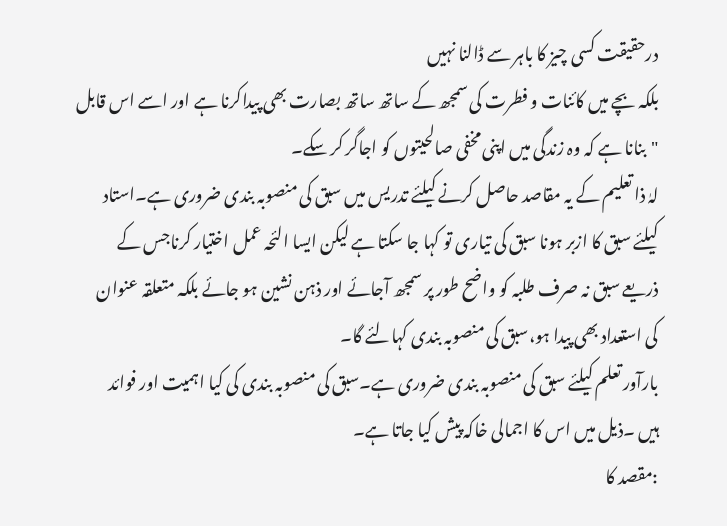درحقیقت کسی چیز کا باہر سے ڈالنا نہیں
بلکہ بچے میں کائنات و فطرت کی سمجھ کے ساتھ ساتھ بصارت بھی پیداکرنا ہے اور اسے اس قابل
"بنانا ہے کہ وہ زندگی میں اپنی مخفی صالحیتوں کو اجاگر کر سکے۔
لہٰ ذا تعلیم کے یہ مقاصد حاصل کرنے کیلئے تدریس میں سبق کی منصوبہ بندی ضروری ہے۔استاد
کیلئے سبق کا ازبر ہونا سبق کی تیاری تو کہا جا سکتا ہے لیکن ایسا الئحہ عمل اختیار کرناجس کے
ذریعے سبق نہ صرف طلبہ کو واضح طور پر سمجھ آجائے اور ذہن نشین ہو جائے بلکہ متعلقہ عنوان
کی استعداد بھی پیدا ہو،سبق کی منصوبہ بندی کہالئے گا۔
بارآور تعلم کیلئے سبق کی منصوبہ بندی ضروری ہے۔سبق کی منصوبہ بندی کی کیا اہمیت اور فوائد
ہیں ۔ذیل میں اس کا اجمالی خاکہ پیش کیا جاتا ہے۔
:مقصد کا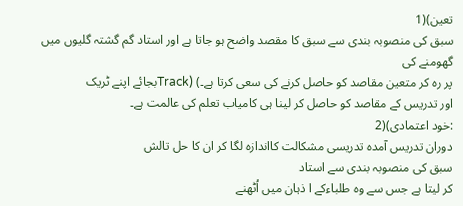تعین)(1
سبق کی منصوبہ بندی سے سبق کا مقصد واضح ہو جاتا ہے اور استاد گم گشتہ گلیوں میں گھومنے کی
پر رہ کر متعین مقاصد کو حاصل کرنے کی سعی کرتا ہے۔) (Trackبجائے اپنے ٹریک
اور تدریس کے مقاصد کو حاصل کر لینا ہی کامیاب تعلم کی عالمت ہے۔
:خود اعتمادی)(2
دوران تدریس آمدہ تدریسی مشکالت کااندازہ لگا کر ان کا حل تالش
سبق کی منصوبہ بندی سے استاد
کر لیتا ہے جس سے وہ طلباءکے ا ذہان میں اُٹھنے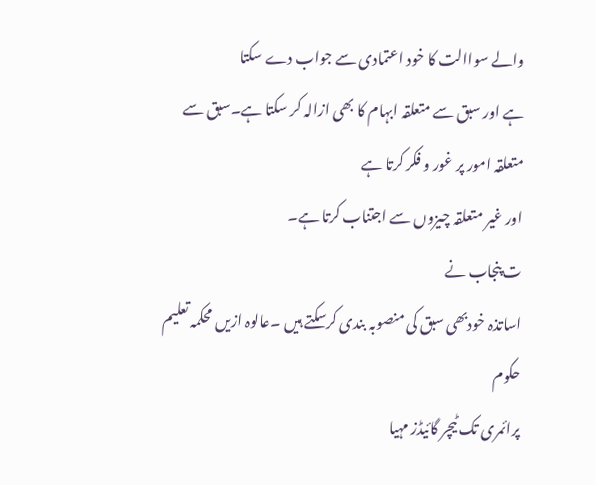والے سواالت کا خود اعتمادی سے جواب دے سکتا
ہے اور سبق سے متعلقہ ابہام کا بھی ازالہ کر سکتا ہے۔سبق سے متعلقہ امور پر غور و فکر کرتا ہے
اور غیر متعلقہ چیزوں سے اجتناب کرتا ہے۔
ت پنجاب نے
اساتذہ خودبھی سبق کی منصوبہ بندی کرسکتے ہیں ۔عالوہ ازیں محکمہ تعلیم حکوم
پرائمری تک ٹیچر گائیڈز مہیا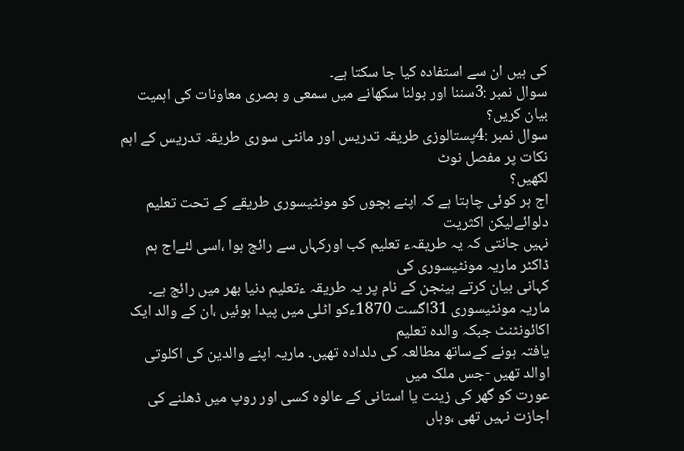کی ہیں ان سے استفادہ کیا جا سکتا ہے۔
سوال نمبر :3سننا اور بولنا سکھانے میں سمعی و بصری معاونات کی اہمیت بیان کریں؟
سوال نمبر :4پستالوزی طریقہ تدریس اور مانٹی سوری طریقہ تدریس کے اہم نکات پر مفصل نوٹ
لکھیں؟
اج ہر کوئی چاہتا ہے کہ اپنے بچوں کو مونٹیسوری طریقے کے تحت تعلیم دلوائےلیکن اکثریت
نہیں جانتی کہ یہ طریقہء تعلیم کب اورکہاں سے رائج ہوا ،اسی لئےاج ہم ڈاکٹر ماریہ مونٹیسوری کی
کہانی بیان کرتے ہینجن کے نام پر یہ طریقہ ءتعلیم دنیا بھر میں رائج ہے۔
ماریہ مونٹیسوری 31اگست 1870ءکو اٹلی میں پیدا ہوئیں ،ان کے والد ایک اکائونٹنٹ جبکہ والدہ تعلیم
یافتہ ہونے کےساتھ مطالعہ کی دلدادہ تھیں۔ ماریہ اپنے والدین کی اکلوتی اوالد تھیں -جس ملک میں
عورت کو گھر کی زینت یا استانی کے عالوہ کسی اور روپ میں ڈھلنے کی اجازت نہیں تھی ،وہاں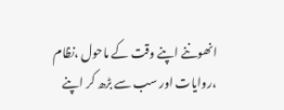انھوننے اپنے وقت کے ماحول ،نظام ،روایات اور سب سے بڑھ کر اپنے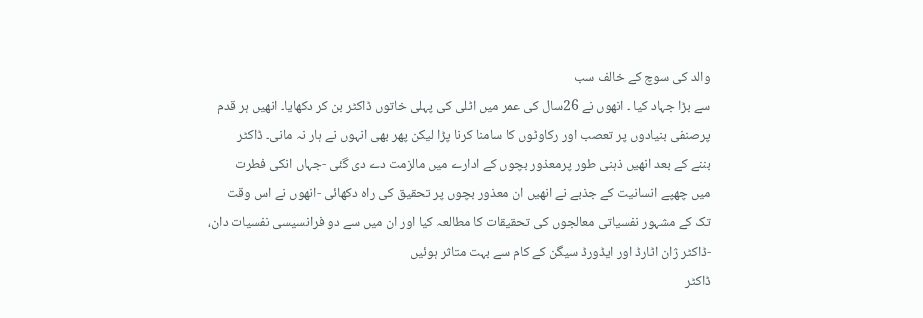والد کی سوچ کے خالف سب
سے بڑا جہاد کیا ۔ انھوں نے 26سال کی عمر میں اٹلی کی پہلی خاتوں ڈاکٹر بن کر دکھایا۔ انھیں ہر قدم
پرصنفی بنیادوں پر تعصب اور رکاوٹوں کا سامنا کرنا پڑا لیکن پھر بھی انہوں نے ہار نہ مانی۔ ڈاکٹر
بننے کے بعد انھیں ذہنی طور پرمعذور بچوں کے ادارے میں مالزمت دے دی گئی -جہاں انکی فطرت
میں چھپے انسانیت کے جذبے نے انھیں ان معذور بچوں پر تحقیق کی راہ دکھائی -انھوں نے اس وقت
تک کے مشہور نفسیاتی معالجوں کی تحقیقات کا مطالعہ کیا اور ان میں سے دو فرانسیسی نفسیات دان،
-ڈاکٹر ژان اٹارڈ اور ایڈورڈ سیگن کے کام سے بہت متاثر ہوئیں
ڈاکٹر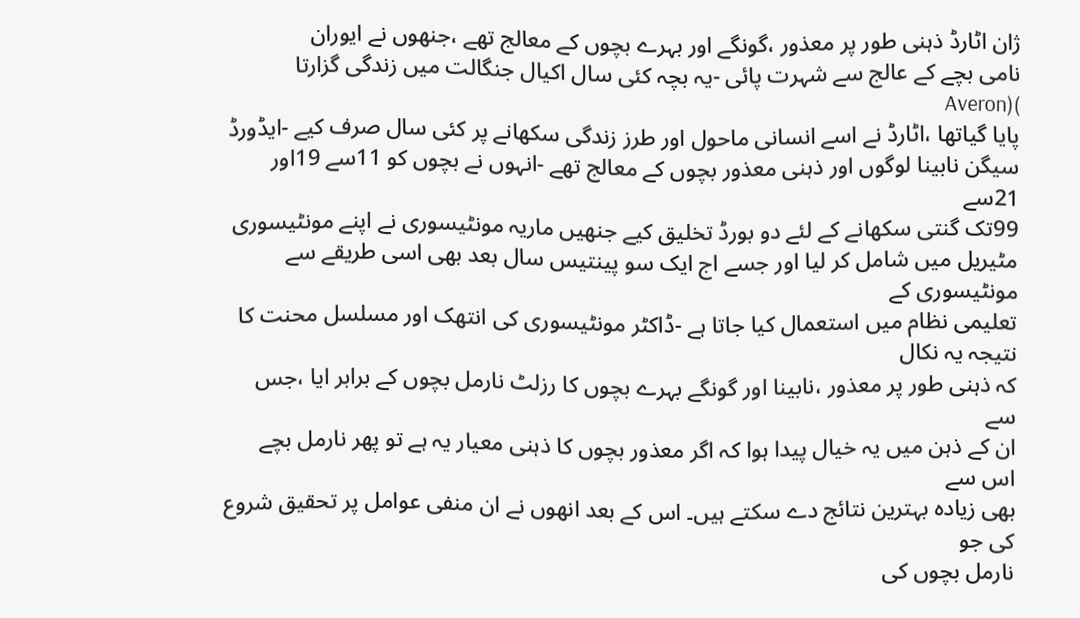ژان اٹارڈ ذہنی طور پر معذور ،گونگے اور بہرے بچوں کے معالج تھے ،جنھوں نے ایوران
نامی بچے کے عالج سے شہرت پائی -یہ بچہ کئی سال اکیال جنگالت میں زندگی گزارتا )(Averon
پایا گیاتھا ،اٹارڈ نے اسے انسانی ماحول اور طرز زندگی سکھانے پر کئی سال صرف کیے -ایڈورڈ
سیگن نابینا لوگوں اور ذہنی معذور بچوں کے معالج تھے -انہوں نے بچوں کو 11سے 19اور 21سے
99تک گنتی سکھانے کے لئے دو بورڈ تخلیق کیے جنھیں ماریہ مونٹیسوری نے اپنے مونٹیسوری
مٹیریل میں شامل کر لیا اور جسے اج ایک سو پینتیس سال بعد بھی اسی طریقے سے مونٹیسوری کے
تعلیمی نظام میں استعمال کیا جاتا ہے -ڈاکٹر مونٹیسوری کی انتھک اور مسلسل محنت کا نتیجہ یہ نکال
کہ ذہنی طور پر معذور ،نابینا اور گونگے بہرے بچوں کا رزلٹ نارمل بچوں کے برابر ایا ،جس سے
ان کے ذہن میں یہ خیال پیدا ہوا کہ اگر معذور بچوں کا ذہنی معیار یہ ہے تو پھر نارمل بچے اس سے
بھی زیادہ بہترین نتائج دے سکتے ہیں۔ اس کے بعد انھوں نے ان منفی عوامل پر تحقیق شروع کی جو
نارمل بچوں کی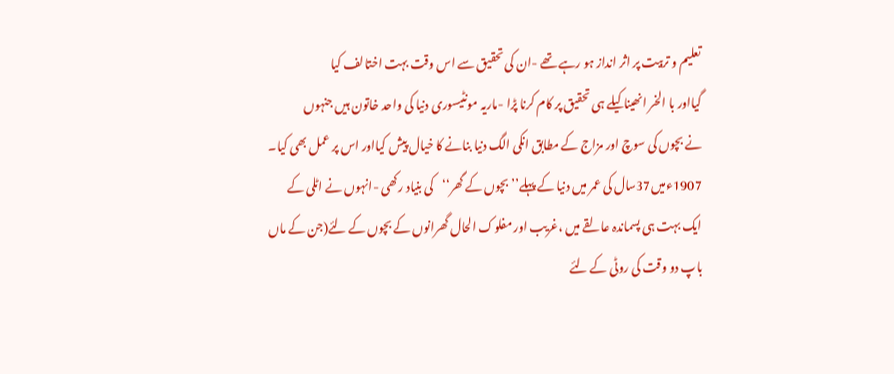تعلیم و تربیت پر اثر انداز ہو رہے تھے -ان کی تحقیق سے اس وقت بہت اختالف کیا
گیااور با الخر انھیناکیلے ہی تحقیق پر کام کرنا پڑا -ماریہ مونٹیسوری دنیا کی واحد خاتون ہیں جنہوں
نے بچوں کی سوچ اور مزاج کے مطابق انکی الگ دنیا بنانے کا خیال پیش کیااور اس پر عمل بھی کیا۔
1907ءمیں37سال کی عمر میں دنیا کے پہلے’’بچوں کے گھر‘‘کی بنیاد رکھی -انہوں نے اٹلی کے
ایک بہت ہی پسماندہ عالقے میں ،غریب اور مفلوک الحال گھرانوں کے بچوں کے لئے(جن کے ماں
باپ دو وقت کی روٹی کے لئے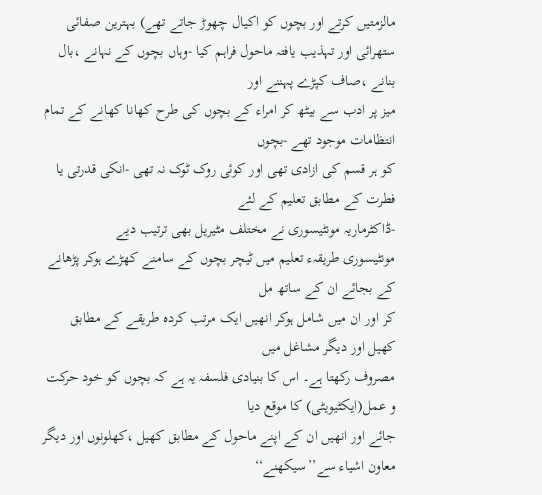مالزمتیں کرتے اور بچوں کو اکیال چھوڑ جاتے تھے) بہترین صفائی
ستھرائی اور تہذیب یافتہ ماحول فراہم کیا -وہاں بچوں کے نہانے ،بال بنانے ،صاف کپڑے پہننے اور
میز پر ادب سے بیٹھ کر امراء کے بچوں کی طرح کھانا کھانے کے تمام انتظامات موجود تھے -بچوں
کو ہر قسم کی ازادی تھی اور کوئی روک ٹوک نہ تھی -انکی قدرتی یا فطرت کے مطابق تعلیم کے لئے
-ڈاکٹرماریہ مونٹیسوری نے مختلف مٹیریل بھی ترتیب دیے
مونٹیسوری طریقہء تعلیم میں ٹیچر بچوں کے سامنے کھڑے ہوکر پڑھانے کے بجائے ان کے ساتھ مل
کر اور ان میں شامل ہوکر انھیں ایک مرتب کردہ طریقے کے مطابق کھیل اور دیگر مشاغل میں
مصروف رکھتا ہے۔ اس کا بنیادی فلسفہ یہ ہے کہ بچوں کو خود حرکت و عمل(ایکٹیویٹی) کا موقع دیا
جائے اور انھیں ان کے اپنے ماحول کے مطابق کھیل ،کھلونوں اور دیگر معاون اشیاء سے’’سیکھنے‘‘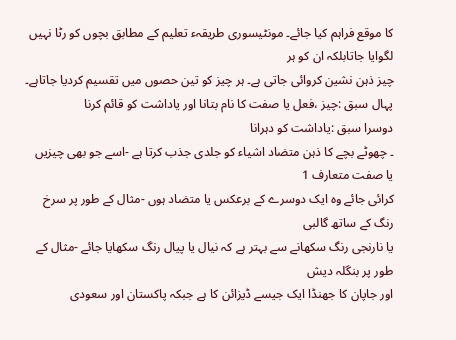کا موقع فراہم کیا جائے۔ مونٹیسوری طریقہء تعلیم کے مطابق بچوں کو رٹا نہیں لگوایا جاتابلکہ ان کو ہر
چیز ذہن نشین کروائی جاتی ہے۔ ہر چیز کو تین حصوں میں تقسیم کردیا جاتاہے۔
پہال سبق :چیز ،فعل یا صفت کا نام بتانا اور یاداشت کو قائم کرنا
دوسرا سبق :یاداشت کو دہرانا
۔ چھوٹے بچے کا ذہن متضاد اشیاء کو جلدی جذب کرتا ہے -اسے جو بھی چیزیں یا صفت متعارف 1
کرائی جائے وہ ایک دوسرے کے برعکس یا متضاد ہوں -مثال کے طور پر سرخ رنگ کے ساتھ گالبی
یا نارنجی رنگ سکھانے سے بہتر ہے کہ نیال یا پیال رنگ سکھایا جائے -مثال کے طور پر بنگلہ دیش
اور جاپان کا جھنڈا ایک جیسے ڈیزائن کا ہے جبکہ پاکستان اور سعودی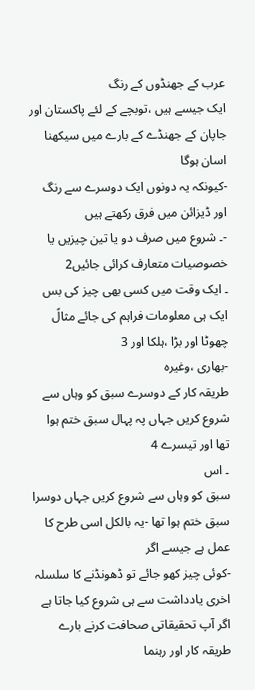عرب کے جھنڈوں کے رنگ
ایک جیسے ہیں ،توبچے کے لئے پاکستان اور جاپان کے جھنڈے کے بارے میں سیکھنا اسان ہوگا
-کیونکہ یہ دونوں ایک دوسرے سے رنگ اور ڈیزائن میں فرق رکھتے ہیں
-۔ شروع میں صرف دو یا تین چیزیں یا خصوصیات متعارف کرائی جائیں2
۔ ایک وقت میں کسی بھی چیز کی بس ایک ہی معلومات فراہم کی جائے مثالً چھوٹا اور بڑا ،ہلکا اور 3
-بھاری ،وغیرہ
طریقہ کار کے دوسرے سبق کو وہاں سے شروع کریں جہاں پہ پہال سبق ختم ہوا تھا اور تیسرے 4
۔ اس
سبق کو وہاں سے شروع کریں جہاں دوسرا سبق ختم ہوا تھا -یہ بالکل اسی طرح کا عمل ہے جیسے اگر
-کوئی چیز کھو جائے تو ڈھونڈنے کا سلسلہ اخری یادداشت سے ہی شروع کیا جاتا ہے
اگر آپ تحقیقاتی صحافت کرنے بارے طریقہ کار اور رہنما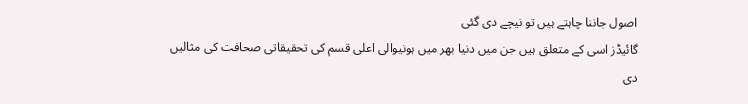اصول جاننا چاہتے ہیں تو نیچے دی گئی
گائیڈز اسی کے متعلق ہیں جن میں دنیا بھر میں ہونیوالی اعلی قسم کی تحقیقاتی صحافت کی مثالیں دی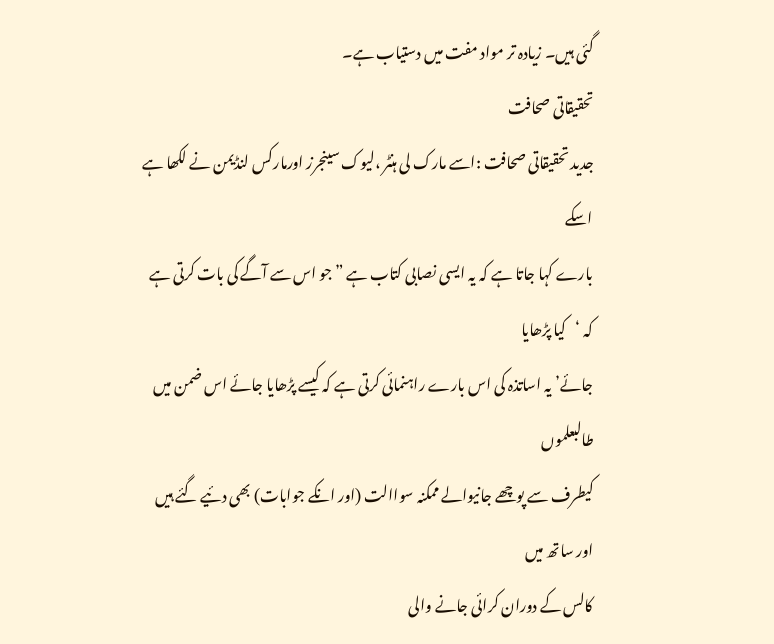گئی ہیں۔ زیادہ تر مواد مفت میں دستیاب ہے۔
تحقیقاتی صحافت
جدید تحقیقاتی صحافت :اسے مارک لی ہنٹر ،لیوک سینجرز اورمارکس لنڈیمن نے لکھا ہے اسکے
بارے کہا جاتا ہے کہ یہ ایسی نصابی کتاب ہے ” جو اس سے آگے کی بات کرتی ہے کہ ‘کیا پڑھایا
جائے’ یہ اساتذہ کی اس بارے راہنمائی کرتی ہے کہ کیسے پڑھایا جائے اس ضمن میں طالبعلموں
کیطرف سے پوچھے جانیوالے ممکنہ سواالت (اور انکے جوابات) بھی دئیے گئے ہیں اور ساتھ میں
کالس کے دوران کرائی جانے والی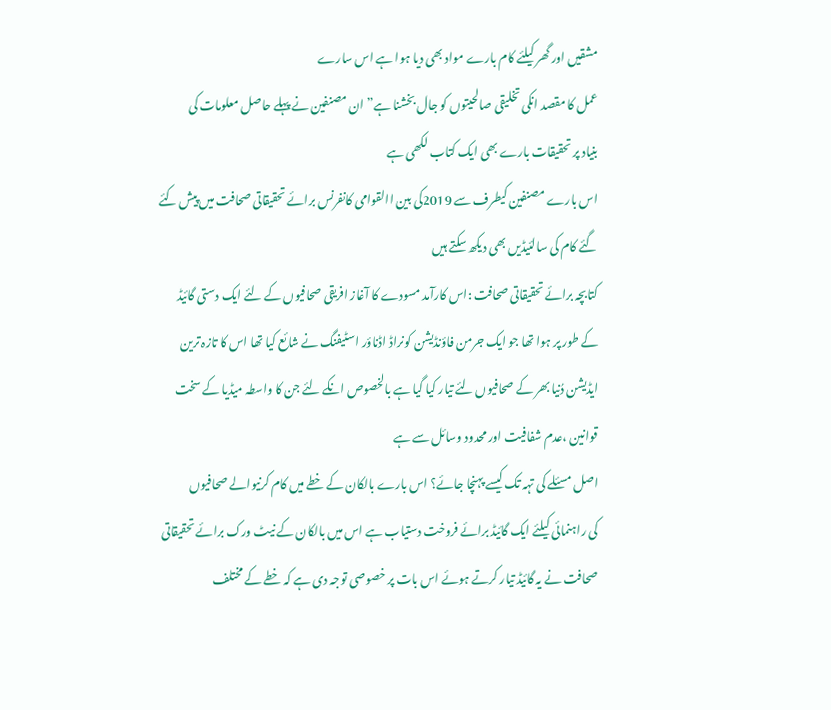مشقیں اور گھر کیلئے کام بارے مواد بھی دیا ہوا ہے اس سارے
عمل کا مقصد انکی تخلیقی صالحیتوں کو جال بخشنا ہے” ان مصنفین نے پہلے حاصل معلومات کی
بنیاد پر تحقیقات بارے بھی ایک کتاب لکھی ہے
اس بارے مصنفین کیطرف سے 2019کی بین االقوامی کانفرنس برائے تحقیقاتی صحافت میں پیش کئے
گئے کام کی سالئیڈیں بھی دیکھ سکتے ہیں
کتابچہ برائے تحقیقاتی صحافت :اس کارآمد مسودے کا آغاز افریقی صحافیوں کے لئے ایک دستی گائیڈ
کے طور پر ہوا تھا جو ایک جرمن فاؤنڈیشن کونراڈ اڈناؤر اسٹیفنگ نے شائع کیا تھا اس کا تازہ ترین
ایڈیشن دُنیا بھر کے صحافیوں لئے تیار کیا گیا ہے بالخصوص انکے لئے جن کا واسطہ میڈیا کے سخت
قوانین ،عدم شفافیت اور محدود وسائل سے ہے
اصل مسئلے کی تہہ تک کیسے پہنچا جائے؟ اس بارے بالکان کے خطے میں کام کرنیوالے صحافیوں
کی راہنمائی کیلئے ایک گائیڈ برائے فروخت دستیاب ہے اس میں بالکان کے نیٹ ورک برائے تحقیقاتی
صحافت نے یہ گائیڈ تیار کرتے ہوئے اس بات پر خصوصی توجہ دی ہے کہ خطے کے مختلف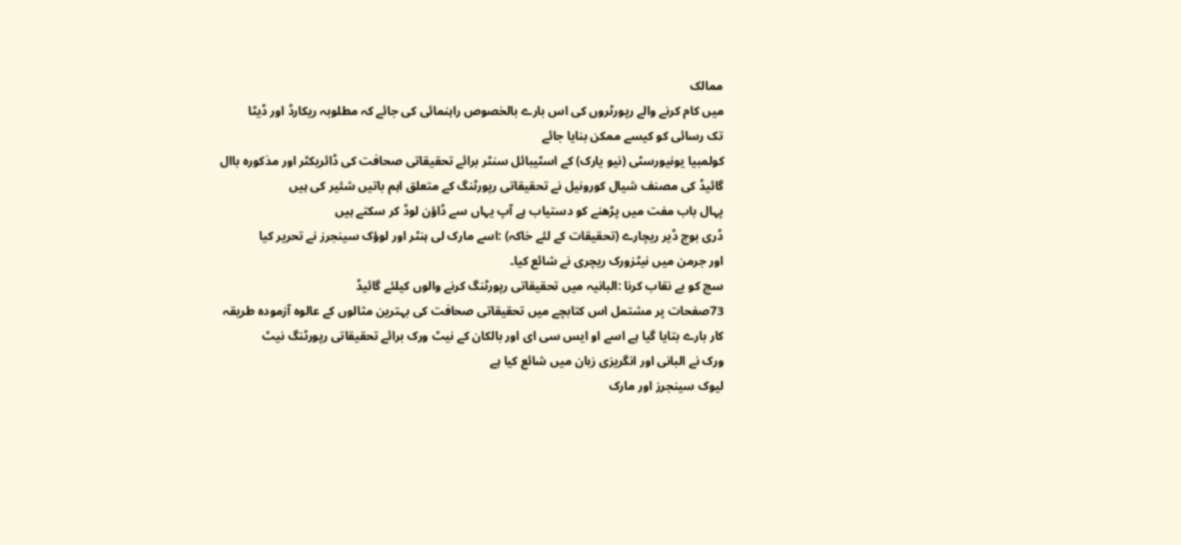ممالک
میں کام کرنے والے رپورٹروں کی اس بارے بالخصوص راہنمائی کی جائے کہ مطلوبہ ریکارڈ اور ڈیٹا
تک رسائی کو کیسے ممکن بنایا جائے
کولمبیا یونیورسٹی (نیو یارک) کے اسٹیبائل سنٹر برائے تحقیقاتی صحافت کی ڈائریکٹر اور مذکورہ باال
گائیڈ کی مصنف شیال کورونیل نے تحقیقاتی رپورٹنگ کے متعلق اہم باتیں شئیر کی ہیں
پہال باب مفت میں پڑھنے کو دستیاب ہے آپ یہاں سے ڈاؤن لوڈ کر سکتے ہیں
ڈری بوچ ڈیر ریچارے (تحقیقات کے لئے خاکہ) :اسے مارک لی ہنٹر اور لوؤک سینجرز نے تحریر کیا
اور جرمن میں نیٹزورک ریچری نے شائع کیا۔
سچ کو بے نقاب کرنا :البانیہ میں تحقیقاتی رپورٹنگ کرنے والوں کیلئے گائیڈ
73صفحات پر مشتمل اس کتابچے میں تحقیقاتی صحافت کی بہترین مثالوں کے عالوہ آزمودہ طریقہ
کار بارے بتایا گیا ہے اسے او ایس سی ای اور بالکان کے نیٹ ورک برائے تحقیقاتی رپورٹنگ نیٹ
ورک نے البانی اور انگریزی زبان میں شائع کیا ہے
لیوک سینجرز اور مارک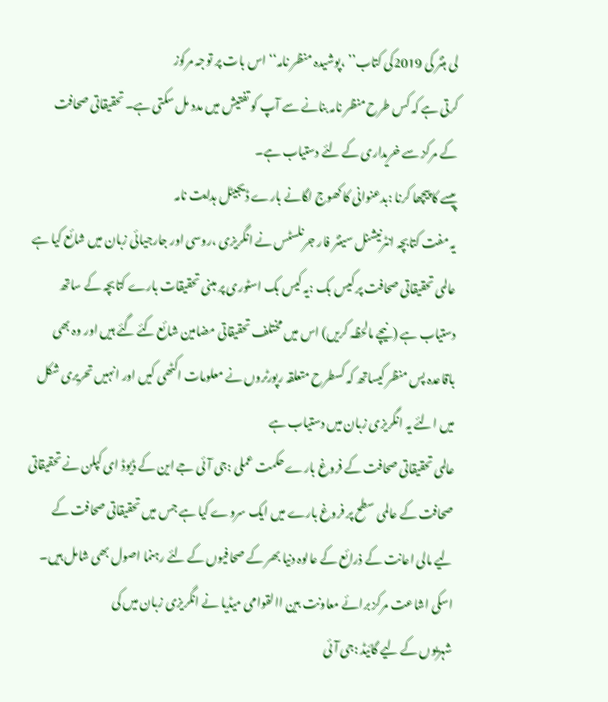لی ہنٹر کی 2019کی کتاب’’ ،پوشیدہ منظر نامہ‘‘ اس بات پر توجہ مرکوز
کرتی ہے کہ کس طرح منظر نامہ بنانے سے آپ کو تفتیش میں مدد مل سکتی ہے۔ تحقیقاتی صحافت
کے مرکز سے خریداری کے لئے دستیاب ہے۔
پیسے کا پیچھا کرنا :بدعنوانی کا کھوج لگانے بارے ڈیجیٹل ہدایت نامہ
یہ مفت کتابچہ انٹرنیشنل سینٹر فار جرنلسٹس نے انگریزی ،روسی اور جارجیائی زبان میں شائع کیا ہے
عالمی تحقیقاتی صحافت پر کیس بک :یہ کیس بک اسٹوری پر مبنی تحقیقات بارے کتابچہ کے ساتھ
دستیاب ہے (نیچے مالحظہ کریں) اس میں مختلف تحقیقاتی مضامین شائع کئے گئے ہیں اور وہ بھی
باقاعدہ پس منظر کیساتھ کہ کسطرح متعلقہ رپورٹروں نے معلومات اکٹھی کیں اور انہیں تحریری شکل
میں الئے یہ انگریزی زبان میں دستیاب ہے
عالمی تحقیقاتی صحافت کے فروغ بارے حکمت عملی :جی آئی جے این کے ڈیوڈ ای کپلن نے تحقیقاتی
صحافت کے عالمی سطح پر فروغ بارے میں ایک سروے کیا ہے جس میں تحقیقاتی صحافت کے
لیے مالی اعانت کے ذرائع کے عالوہ دنیا بھر کے صحافیوں کے لئے رہنما اصول بھی شامل ہیں۔
اسکی اشاعت مرکز برائے معاونت بین االقوامی میڈیا نے انگریزی زبان میں کی
شہریوں کے لیے گائیڈ :جی آئی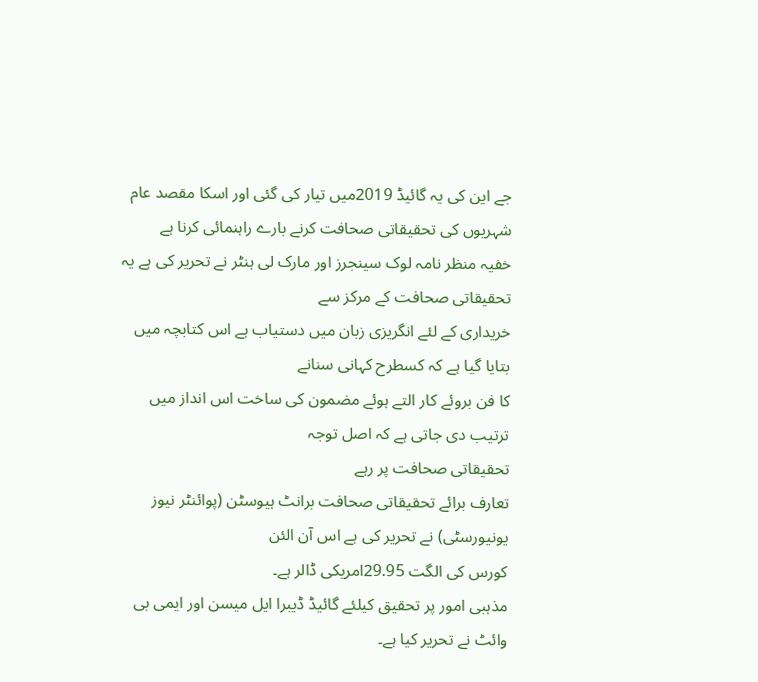جے این کی یہ گائیڈ 2019میں تیار کی گئی اور اسکا مقصد عام
شہریوں کی تحقیقاتی صحافت کرنے بارے راہنمائی کرنا ہے
خفیہ منظر نامہ لوک سینجرز اور مارک لی ہنٹر نے تحریر کی ہے یہ تحقیقاتی صحافت کے مرکز سے
خریداری کے لئے انگریزی زبان میں دستیاب ہے اس کتابچہ میں بتایا گیا ہے کہ کسطرح کہانی سنانے
کا فن بروئے کار التے ہوئے مضمون کی ساخت اس انداز میں ترتیب دی جاتی ہے کہ اصل توجہ
تحقیقاتی صحافت پر رہے
تعارف برائے تحقیقاتی صحافت برانٹ ہیوسٹن (پوائنٹر نیوز یونیورسٹی) نے تحریر کی ہے اس آن الئن
کورس کی الگت 29.95امریکی ڈالر ہے۔
مذہبی امور پر تحقیق کیلئے گائیڈ ڈیبرا ایل میسن اور ایمی بی وائٹ نے تحریر کیا ہے۔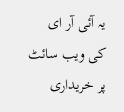یہ آئی آر ای
کی ویب سائٹ پر خریداری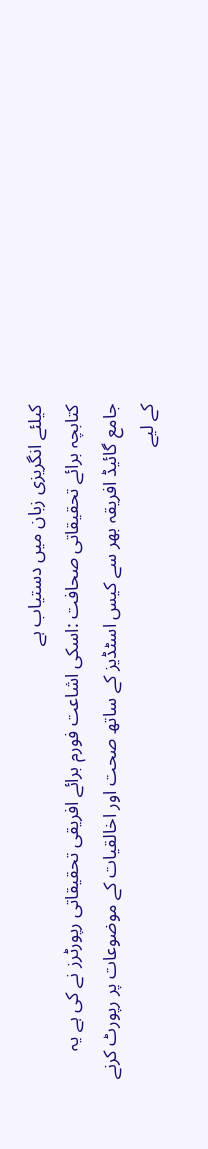کیلئے انگریزی زبان میں دستیاب ہے
کتابچہ برائے تحقیقاتی صحافت :اسکی اشاعت فورم برائے افریقی تحقیقاتی رپورٹرز نے کی ہے یہ
جامع گائیڈ افریقہ بھر سے کیس اسٹڈیز کے ساتھ صحت اور اخالقیات کے موضوعات پر رپورٹ کرنے
کے لیے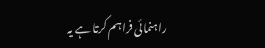راہنمائی فراہم کرتا ہے یہ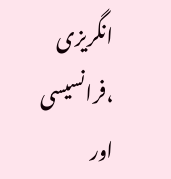انگریزی ،فرانسیسی اور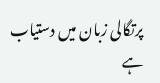پرتگالی زبان میں دستیاب ہے